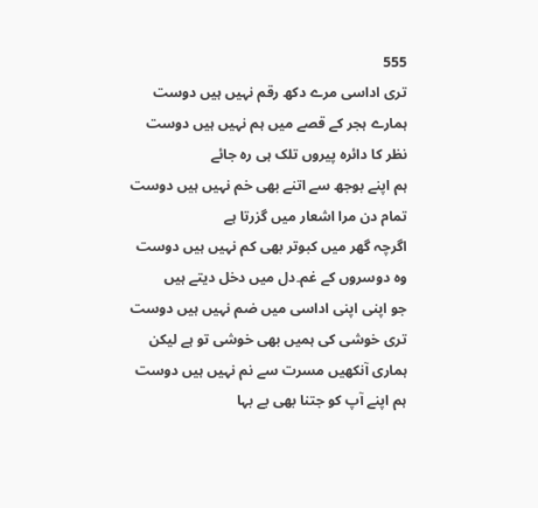555
تری اداسی مرے دکھ رقم نہیں ہیں دوست
ہمارے ہجر کے قصے میں ہم نہیں ہیں دوست
نظر کا دائرہ پیروں تلک ہی رہ جائے
ہم اپنے بوجھ سے اتنے بھی خم نہیں ہیں دوست
تمام دن مرا اشعار میں گزرتا ہے
اگرچہ گھر میں کبوتر بھی کم نہیں ہیں دوست
وہ دوسروں کے غم۔دل میں دخل دیتے ہیں
جو اپنی اپنی اداسی میں ضم نہیں ہیں دوست
تری خوشی کی ہمیں بھی خوشی تو ہے لیکن
ہماری آنکھیں مسرت سے نم نہیں ہیں دوست
ہم اپنے آپ کو جتنا بھی بے بہا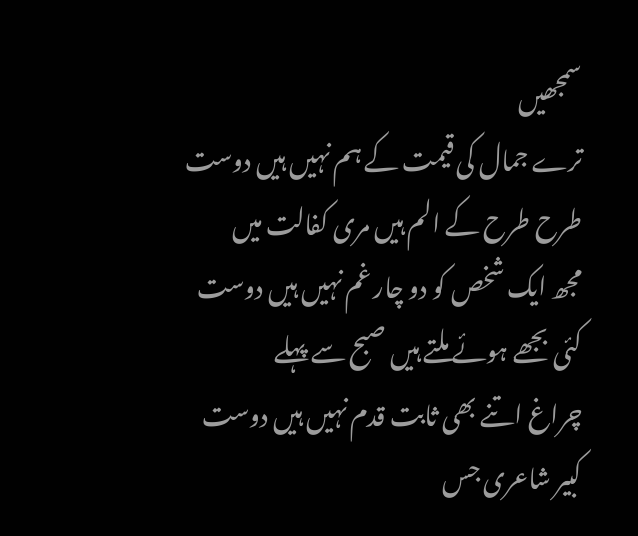سمجھیں
ترے جمال کی قیمت کے ہم نہیں ہیں دوست
طرح طرح کے الم ہیں مری کفالت میں
مجھ ایک شخص کو دو چار غم نہیں ہیں دوست
کئی بجھے ہوئے ملتے ہیں صبح سے پہلے
چراغ اتنے بھی ثابت قدم نہیں ہیں دوست
کبیر شاعری جس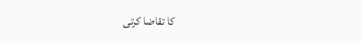کا تقاضا کرتی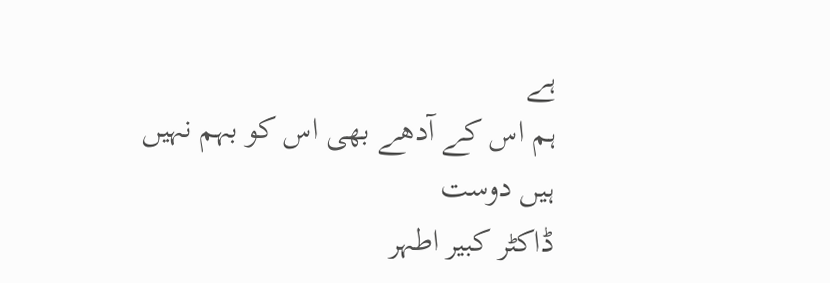ہے
ہم اس کے آدھے بھی اس کو بہم نہیں ہیں دوست
ڈاکٹر کبیر اطہر